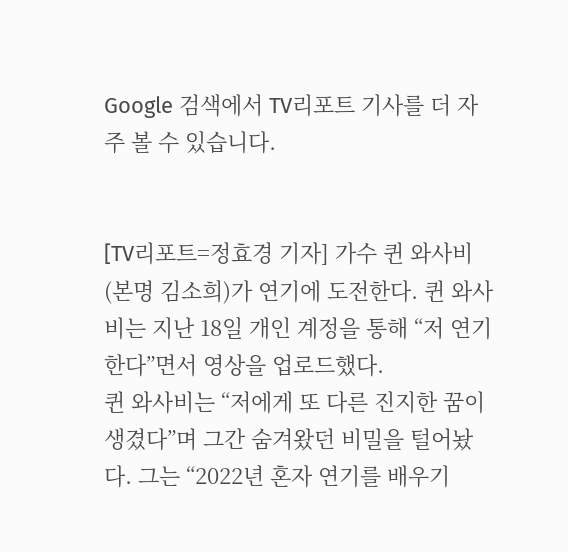Google 검색에서 TV리포트 기사를 더 자주 볼 수 있습니다.


[TV리포트=정효경 기자] 가수 퀸 와사비(본명 김소희)가 연기에 도전한다. 퀸 와사비는 지난 18일 개인 계정을 통해 “저 연기한다”면서 영상을 업로드했다.
퀸 와사비는 “저에게 또 다른 진지한 꿈이 생겼다”며 그간 숨겨왔던 비밀을 털어놨다. 그는 “2022년 혼자 연기를 배우기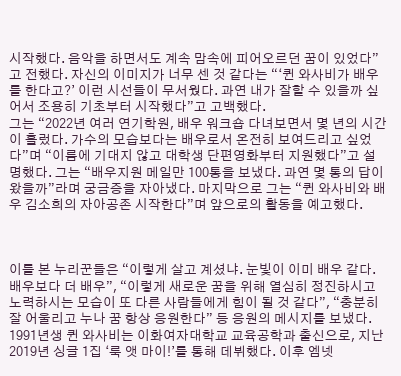시작했다. 음악을 하면서도 계속 맘속에 피어오르던 꿈이 있었다”고 전했다. 자신의 이미지가 너무 센 것 같다는 “‘퀸 와사비가 배우를 한다고?’ 이런 시선들이 무서웠다. 과연 내가 잘할 수 있을까 싶어서 조용히 기초부터 시작했다”고 고백했다.
그는 “2022년 여러 연기학원, 배우 워크숍 다녀보면서 몇 년의 시간이 흘렀다. 가수의 모습보다는 배우로서 온전히 보여드리고 싶었다”며 “이름에 기대지 않고 대학생 단편영화부터 지원했다”고 설명했다. 그는 “배우지원 메일만 100통을 보냈다. 과연 몇 통의 답이 왔을까”라며 궁금증을 자아냈다. 마지막으로 그는 “퀸 와사비와 배우 김소희의 자아공존 시작한다”며 앞으로의 활동을 예고했다.



이를 본 누리꾼들은 “이렇게 살고 계셨냐. 눈빛이 이미 배우 같다. 배우보다 더 배우”, “이렇게 새로운 꿈을 위해 열심히 정진하시고 노력하시는 모습이 또 다른 사람들에게 힘이 될 것 같다”, “충분히 잘 어울리고 누나 꿈 항상 응원한다” 등 응원의 메시지를 보냈다.
1991년생 퀸 와사비는 이화여자대학교 교육공학과 출신으로, 지난 2019년 싱글 1집 ‘룩 앳 마이!’를 통해 데뷔했다. 이후 엠넷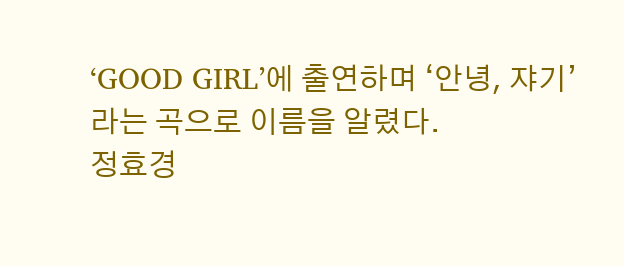‘GOOD GIRL’에 출연하며 ‘안녕, 쟈기’라는 곡으로 이름을 알렸다.
정효경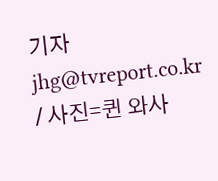기자 jhg@tvreport.co.kr / 사진=퀸 와사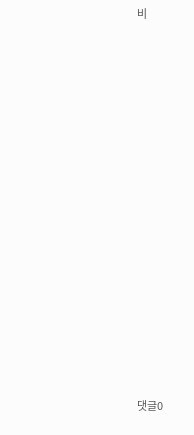비



















댓글0